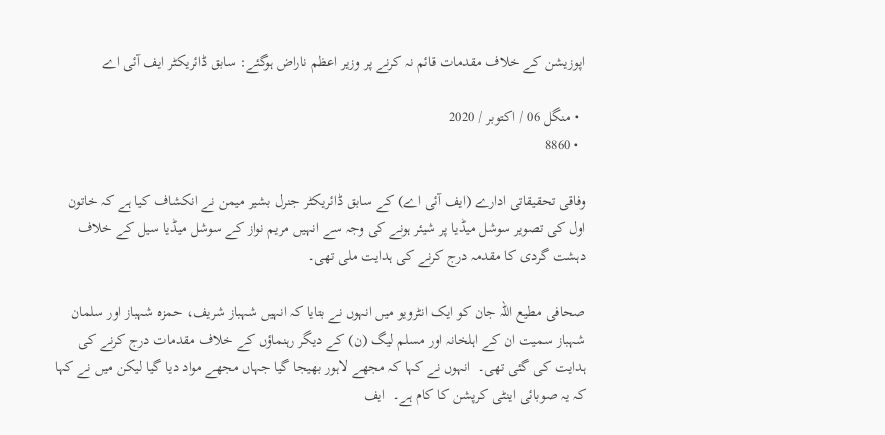اپوزیشن کے خلاف مقدمات قائم نہ کرنے پر وزیر اعظم ناراض ہوگئے: سابق ڈائریکٹر ایف آئی اے

  • منگل 06 / اکتوبر / 2020
  • 8860

وفاقی تحقیقاتی ادارے (ایف آئی اے) کے سابق ڈائریکٹر جنرل بشیر میمن نے انکشاف کیا ہے کہ خاتون اول کی تصویر سوشل میڈیا پر شیئر ہونے کی وجہ سے انہیں مریم نواز کے سوشل میڈیا سیل کے خلاف دہشت گردی کا مقدمہ درج کرنے کی ہدایت ملی تھی۔

صحافی مطیع اللہ جان کو ایک انٹرویو میں انہوں نے بتایا کہ انہیں شہباز شریف، حمزہ شہباز اور سلمان شہباز سمیت ان کے اہلخانہ اور مسلم لیگ (ن) کے دیگر رہنماؤں کے خلاف مقدمات درج کرنے کی ہدایت کی گئی تھی۔  انہوں نے کہا کہ مجھے لاہور بھیجا گیا جہاں مجھے مواد دیا گیا لیکن میں نے کہا کہ یہ صوبائی اینٹی کرپشن کا کام ہے۔  ایف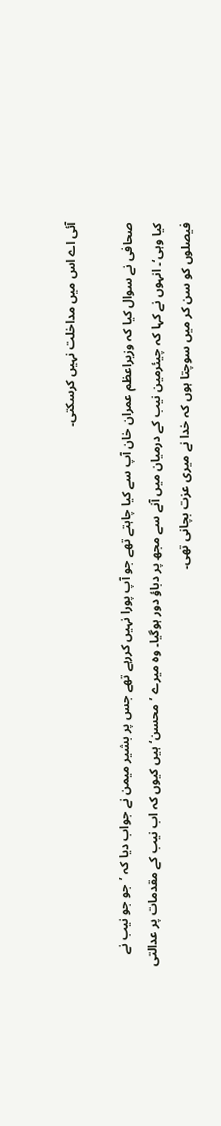آئی اے اس میں مداخلت نہیں کرسکتی۔

صحافی نے سوال کیا کہ وزیراعظم عمران خان آپ سے کیا چاہتے تھے جو آپ پورا نہیں کررہے تھے جس پر بشیر میمن نے جواب دیا کہ ’جو جو نیب نے کیا وہی‘۔ انہوں نے کہا کہ چیئرمین نیب کے درمیان میں آنے سے مجھ پر دباؤ دور ہوگیا۔ وہ میرے ’محسن‘ ہیں کیوں کہ اب نیب کے مقدمات پر عدالتی فیصلوں کو سن کر میں سوچتا ہوں کہ خدا نے میری عزت بچانی تھی۔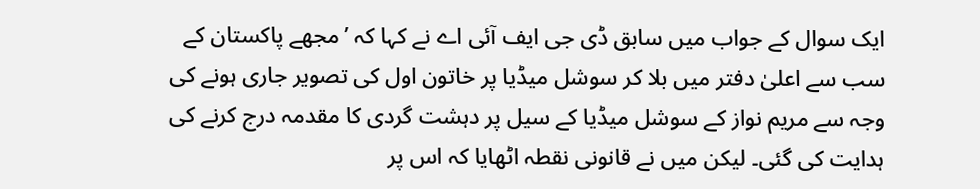ایک سوال کے جواب میں سابق ڈی جی ایف آئی اے نے کہا کہ ’مجھے پاکستان کے سب سے اعلیٰ دفتر میں بلا کر سوشل میڈیا پر خاتون اول کی تصویر جاری ہونے کی وجہ سے مریم نواز کے سوشل میڈیا کے سیل پر دہشت گردی کا مقدمہ درج کرنے کی ہدایت کی گئی۔ لیکن میں نے قانونی نقطہ اٹھایا کہ اس پر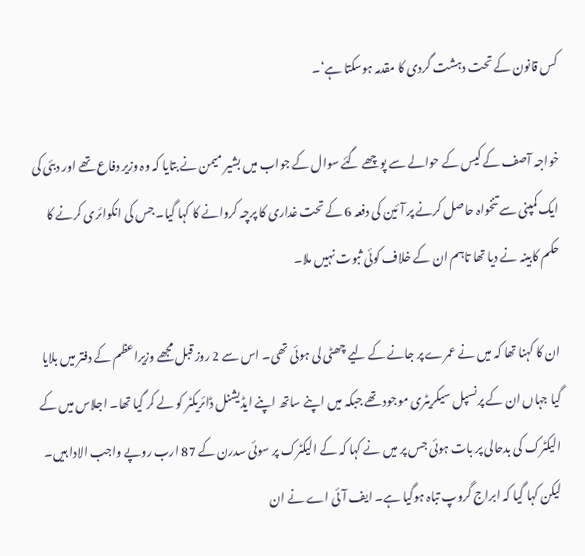کس قانون کے تحت دہشت گردی کا مقدمہ ہوسکتا ہے‘۔

خواجہ آصف کے کیس کے حوالے سے پوچھے گئے سوال کے جواب میں بشیر میمن نے بتایا کہ وہ وزیر دفاع تھے اور دبئی کی ایک کمپنی سے تنخواہ حاصل کرنے پر آئین کی دفعہ 6 کے تحت غداری کا پرچہ کروانے کا کہا گیا۔ جس کی انکوائری کرنے کا حکم کابینہ نے دیا تھا تاہم ان کے خلاف کوئی ثبوت نہیں ملا۔

ان کا کہنا تھا کہ میں نے عمرے پر جانے کے لیے چھٹی لی ہوئی تھی۔ اس سے 2 روز قبل مجھے وزیراعظم کے دفتر میں بلایا گیا جہاں ان کے پرنسپل سیکریٹری موجود تھے جبکہ میں اپنے ساتھ اپنے ایڈیشنل ڈائریکٹر کو لے کر گیا تھا۔ اجلاس میں کے الیکٹرک کی بدحالی پر بات ہوئی جس پر میں نے کہا کہ کے الیکٹرک پر سوئی سدرن کے 87 ارب روپے واجب الادا ہیں۔ لیکن کہا گیا کہ ابراج گروپ تباہ ہوگیا ہے۔ ایف آئی اے نے ان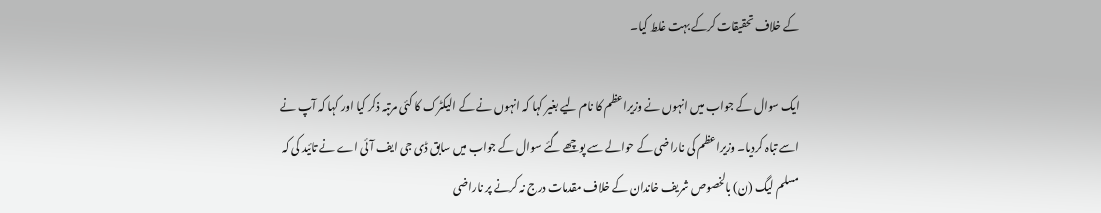کے خلاف تحقیقات کرکے بہت غلط کیا۔

ایک سوال کے جواب میں انہوں نے وزیراعظم کا نام لیے بغیر کہا کہ انہوں نے کے الیکٹرک کا کئی مرتبہ ذکر کیا اور کہا کہ آپ نے اسے تباہ کردیا۔ وزیراعظم کی ناراضی کے حوالے سے پوچھے گئے سوال کے جواب میں سابق ڈی جی ایف آئی اے نے تائید کی کہ مسلم لیگ (ن) بالخصوص شریف خاندان کے خلاف مقدمات درج نہ کرنے پر ناراضی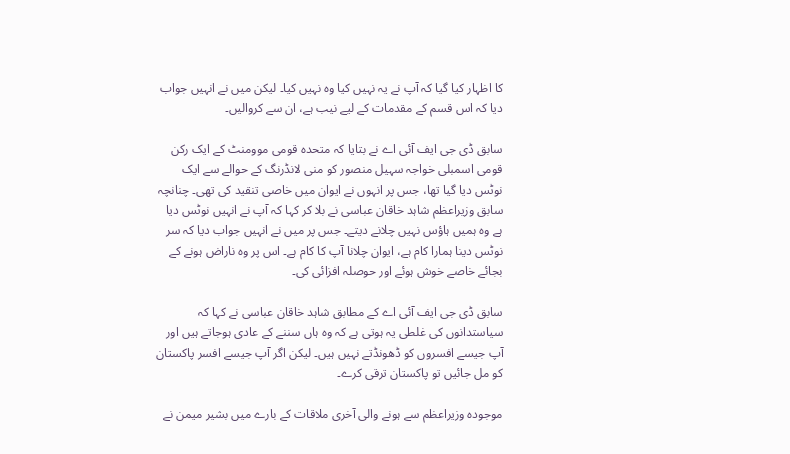کا اظہار کیا گیا کہ آپ نے یہ نہیں کیا وہ نہیں کیا۔ لیکن میں نے انہیں جواب دیا کہ اس قسم کے مقدمات کے لیے نیب ہے، ان سے کروالیں۔

سابق ڈی جی ایف آئی اے نے بتایا کہ متحدہ قومی موومنٹ کے ایک رکن قومی اسمبلی خواجہ سہیل منصور کو منی لانڈرنگ کے حوالے سے ایک نوٹس دیا گیا تھا، جس پر انہوں نے ایوان میں خاصی تنقید کی تھی۔ چنانچہ سابق وزیراعظم شاہد خاقان عباسی نے بلا کر کہا کہ آپ نے انہیں نوٹس دیا ہے وہ ہمیں ہاؤس نہیں چلانے دیتے۔ جس پر میں نے انہیں جواب دیا کہ سر نوٹس دینا ہمارا کام ہے، ایوان چلانا آپ کا کام ہے۔ اس پر وہ ناراض ہونے کے بجائے خاصے خوش ہوئے اور حوصلہ افزائی کی۔

سابق ڈی جی ایف آئی اے کے مطابق شاہد خاقان عباسی نے کہا کہ سیاستدانوں کی غلطی یہ ہوتی ہے کہ وہ ہاں سننے کے عادی ہوجاتے ہیں اور آپ جیسے افسروں کو ڈھونڈتے نہیں ہیں۔ لیکن اگر آپ جیسے افسر پاکستان کو مل جائیں تو پاکستان ترقی کرے۔

موجودہ وزیراعظم سے ہونے والی آخری ملاقات کے بارے میں بشیر میمن نے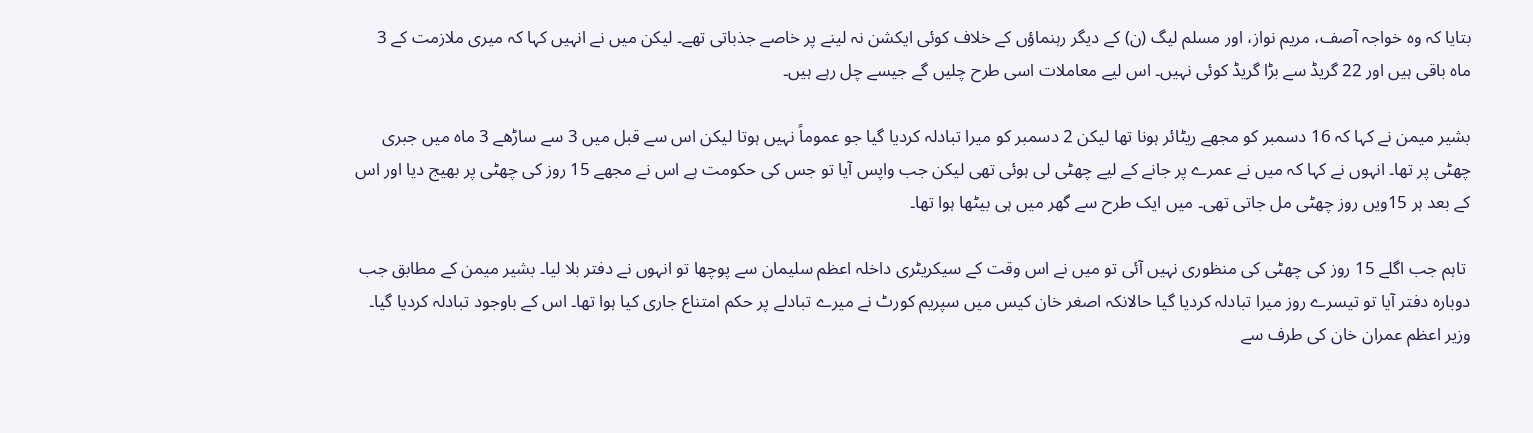بتایا کہ وہ خواجہ آصف، مریم نواز، اور مسلم لیگ (ن) کے دیگر رہنماؤں کے خلاف کوئی ایکشن نہ لینے پر خاصے جذباتی تھے۔ لیکن میں نے انہیں کہا کہ میری ملازمت کے 3 ماہ باقی ہیں اور 22 گریڈ سے بڑا گریڈ کوئی نہیں۔ اس لیے معاملات اسی طرح چلیں گے جیسے چل رہے ہیں۔

بشیر میمن نے کہا کہ 16 دسمبر کو مجھے ریٹائر ہونا تھا لیکن 2 دسمبر کو میرا تبادلہ کردیا گیا جو عموماً نہیں ہوتا لیکن اس سے قبل میں 3 سے ساڑھے 3 ماہ میں جبری چھٹی پر تھا۔ انہوں نے کہا کہ میں نے عمرے پر جانے کے لیے چھٹی لی ہوئی تھی لیکن جب واپس آیا تو جس کی حکومت ہے اس نے مجھے 15 روز کی چھٹی پر بھیج دیا اور اس کے بعد ہر 15ویں روز چھٹی مل جاتی تھی۔ میں ایک طرح سے گھر میں ہی بیٹھا ہوا تھا۔

 تاہم جب اگلے 15 روز کی چھٹی کی منظوری نہیں آئی تو میں نے اس وقت کے سیکریٹری داخلہ اعظم سلیمان سے پوچھا تو انہوں نے دفتر بلا لیا۔ بشیر میمن کے مطابق جب دوبارہ دفتر آیا تو تیسرے روز میرا تبادلہ کردیا گیا حالانکہ اصغر خان کیس میں سپریم کورٹ نے میرے تبادلے پر حکم امتناع جاری کیا ہوا تھا۔ اس کے باوجود تبادلہ کردیا گیا۔ وزیر اعظم عمران خان کی طرف سے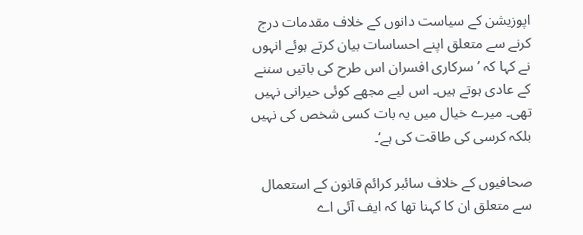اپوزیشن کے سیاست دانوں کے خلاف مقدمات درج کرنے سے متعلق اپنے احساسات بیان کرتے ہوئے انہوں نے کہا کہ ’سرکاری افسران اس طرح کی باتیں سننے کے عادی ہوتے ہیں۔ اس لیے مجھے کوئی حیرانی نہیں تھی۔ میرے خیال میں یہ بات کسی شخص کی نہیں بلکہ کرسی کی طاقت کی ہے‘۔

صحافیوں کے خلاف سائبر کرائم قانون کے استعمال سے متعلق ان کا کہنا تھا کہ ایف آئی اے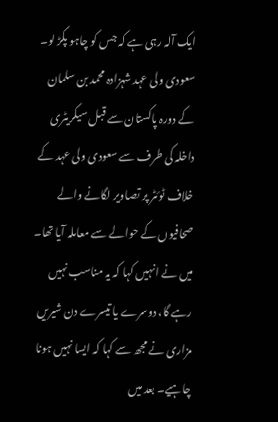ایک آلہ رہی ہے کہ جس کو چاہو پکڑ لو۔ سعودی ولی عہد شہزادہ محمد بن سلمان کے دورہ پاکستان سے قبل سیکریٹری داخلہ کی طرف سے سعودی ولی عہد کے خلاف ٹوئٹر پر تصاویر لگانے والے صحافیوں کے حوالے سے معاملہ آیا تھا۔ میں نے انہیں کہا کہ یہ مناسب نہیں رہے گا، دوسرے یا تیسرے دن شیریں مزاری نے مجھ سے کہا کہ ایسا نہیں ہونا چاہیے۔ بعد میں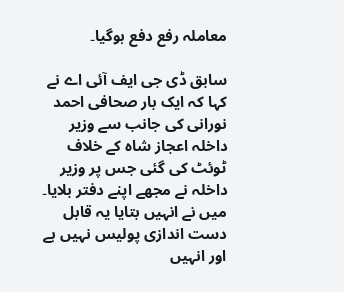معاملہ رفع دفع ہوگیا۔

سابق ڈی جی ایف آئی اے نے کہا کہ ایک بار صحافی احمد نورانی کی جانب سے وزیر داخلہ اعجاز شاہ کے خلاف ٹوئٹ کی گئی جس پر وزیر داخلہ نے مجھے اپنے دفتر بلایا۔ میں نے انہیں بتایا یہ قابل دست اندازی پولیس نہیں ہے اور انہیں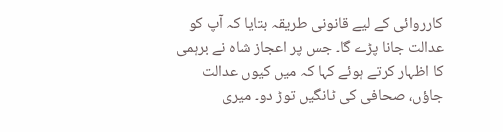کارروائی کے لیے قانونی طریقہ بتایا کہ آپ کو عدالت جانا پڑے گا۔ جس پر اعجاز شاہ نے برہمی کا اظہار کرتے ہوئے کہا کہ میں کیوں عدالت جاؤں، صحافی کی ٹانگیں توڑ دو۔ میری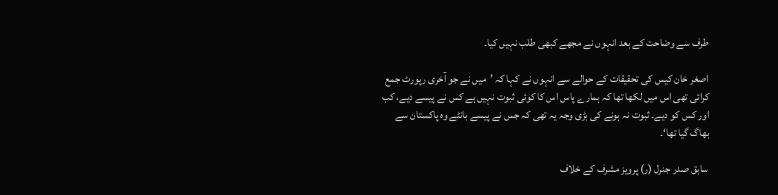طرف سے وضاحت کے بعد انہوں نے مجھے کبھی طلب نہیں کیا۔

اصغر خان کیس کی تحقیقات کے حوالے سے انہوں نے کہا کہ ’میں نے جو آخری رپورٹ جمع کرائی تھی اس میں لکھا تھا کہ ہمارے پاس اس کا کوئی ثبوت نہیں ہے کس نے پیسے دیے، کب اور کس کو دیے۔ ثبوت نہ ہونے کی بڑی وجہ یہ تھی کہ جس نے پیسے بانٹے وہ پاکستان سے بھاگ گیا تھا‘۔

سابق صدر جنرل (ر) پرویز مشرف کے خلاف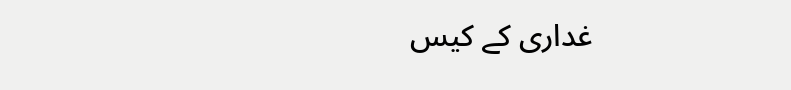غداری کے کیس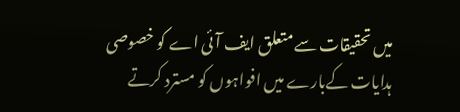میں تحقیقات سے متعلق ایف آئی اے کو خصوصی ہدایات کےبارے میں افواہوں کو مسترد کرتے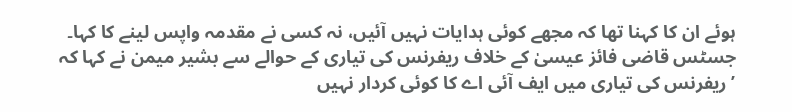ہوئے ان کا کہنا تھا کہ مجھے کوئی ہدایات نہیں آئیں، نہ کسی نے مقدمہ واپس لینے کا کہا۔ جسٹس قاضی فائز عیسیٰ کے خلاف ریفرنس کی تیاری کے حوالے سے بشیر میمن نے کہا کہ ’ریفرنس کی تیاری میں ایف آئی اے کا کوئی کردار نہیں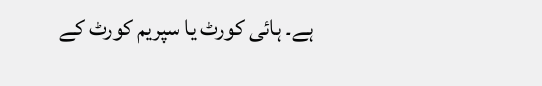ہے۔ ہائی کورٹ یا سپریم کورٹ کے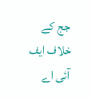جج کے خلاف ایف آئی اے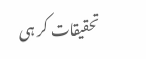تحقیقات کر ہی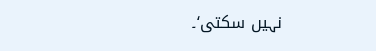نہیں سکتی‘۔